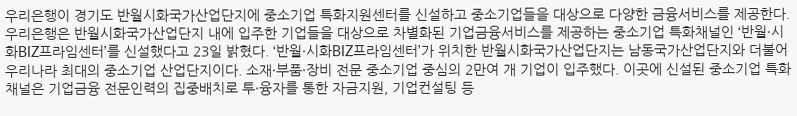우리은행이 경기도 반월시화국가산업단지에 중소기업 특화지원센터를 신설하고 중소기업들을 대상으로 다양한 금융서비스를 제공한다. 우리은행은 반월시화국가산업단지 내에 입주한 기업들을 대상으로 차별화된 기업금융서비스를 제공하는 중소기업 특화채널인 ‘반월·시화BIZ프라임센터’를 신설했다고 23일 밝혔다. ‘반월·시화BIZ프라임센터’가 위치한 반월시화국가산업단지는 남동국가산업단지와 더불어 우리나라 최대의 중소기업 산업단지이다. 소재·부품·장비 전문 중소기업 중심의 2만여 개 기업이 입주했다. 이곳에 신설된 중소기업 특화채널은 기업금융 전문인력의 집중배치로 투·융자를 통한 자금지원, 기업컨설팅 등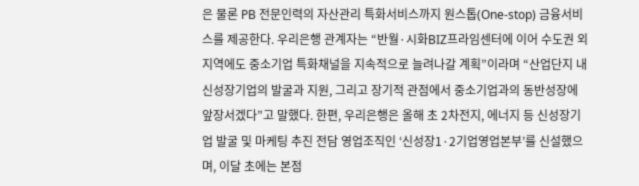은 물론 PB 전문인력의 자산관리 특화서비스까지 원스톱(One-stop) 금융서비스를 제공한다. 우리은행 관계자는 “반월·시화BIZ프라임센터에 이어 수도권 외 지역에도 중소기업 특화채널을 지속적으로 늘려나갈 계획”이라며 “산업단지 내 신성장기업의 발굴과 지원, 그리고 장기적 관점에서 중소기업과의 동반성장에 앞장서겠다”고 말했다. 한편, 우리은행은 올해 초 2차전지, 에너지 등 신성장기업 발굴 및 마케팅 추진 전담 영업조직인 ‘신성장1·2기업영업본부’를 신설했으며, 이달 초에는 본점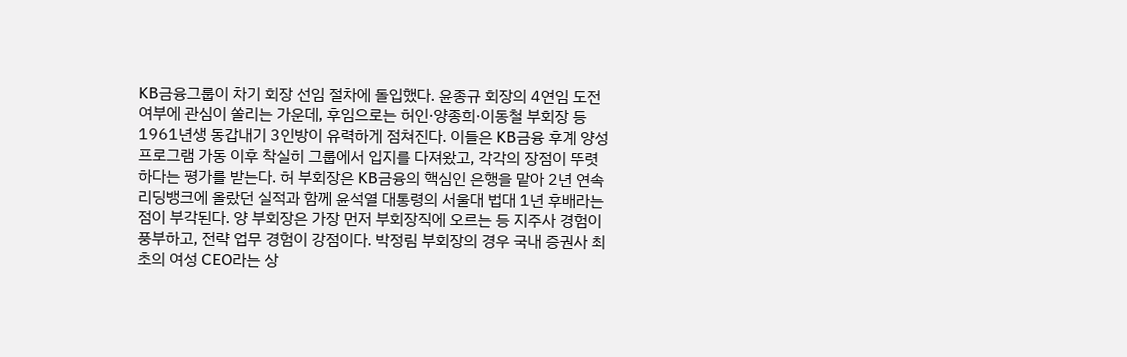KB금융그룹이 차기 회장 선임 절차에 돌입했다. 윤종규 회장의 4연임 도전 여부에 관심이 쏠리는 가운데, 후임으로는 허인·양종희·이동철 부회장 등 1961년생 동갑내기 3인방이 유력하게 점쳐진다. 이들은 KB금융 후계 양성 프로그램 가동 이후 착실히 그룹에서 입지를 다져왔고, 각각의 장점이 뚜렷하다는 평가를 받는다. 허 부회장은 KB금융의 핵심인 은행을 맡아 2년 연속 리딩뱅크에 올랐던 실적과 함께 윤석열 대통령의 서울대 법대 1년 후배라는 점이 부각된다. 양 부회장은 가장 먼저 부회장직에 오르는 등 지주사 경험이 풍부하고, 전략 업무 경험이 강점이다. 박정림 부회장의 경우 국내 증권사 최초의 여성 CEO라는 상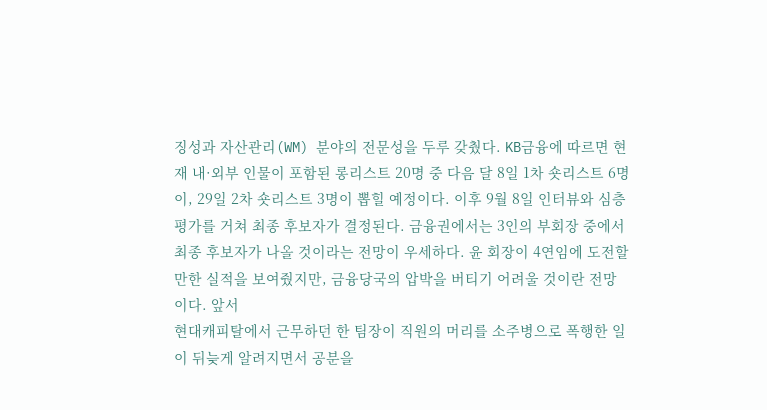징성과 자산관리(WM) 분야의 전문성을 두루 갖췄다. KB금융에 따르면 현재 내·외부 인물이 포함된 롱리스트 20명 중 다음 달 8일 1차 숏리스트 6명이, 29일 2차 숏리스트 3명이 뽑힐 예정이다. 이후 9월 8일 인터뷰와 심층 평가를 거쳐 최종 후보자가 결정된다. 금융권에서는 3인의 부회장 중에서 최종 후보자가 나올 것이라는 전망이 우세하다. 윤 회장이 4연임에 도전할만한 실적을 보여줬지만, 금융당국의 압박을 버티기 어려울 것이란 전망이다. 앞서
현대캐피탈에서 근무하던 한 팀장이 직원의 머리를 소주병으로 폭행한 일이 뒤늦게 알려지면서 공분을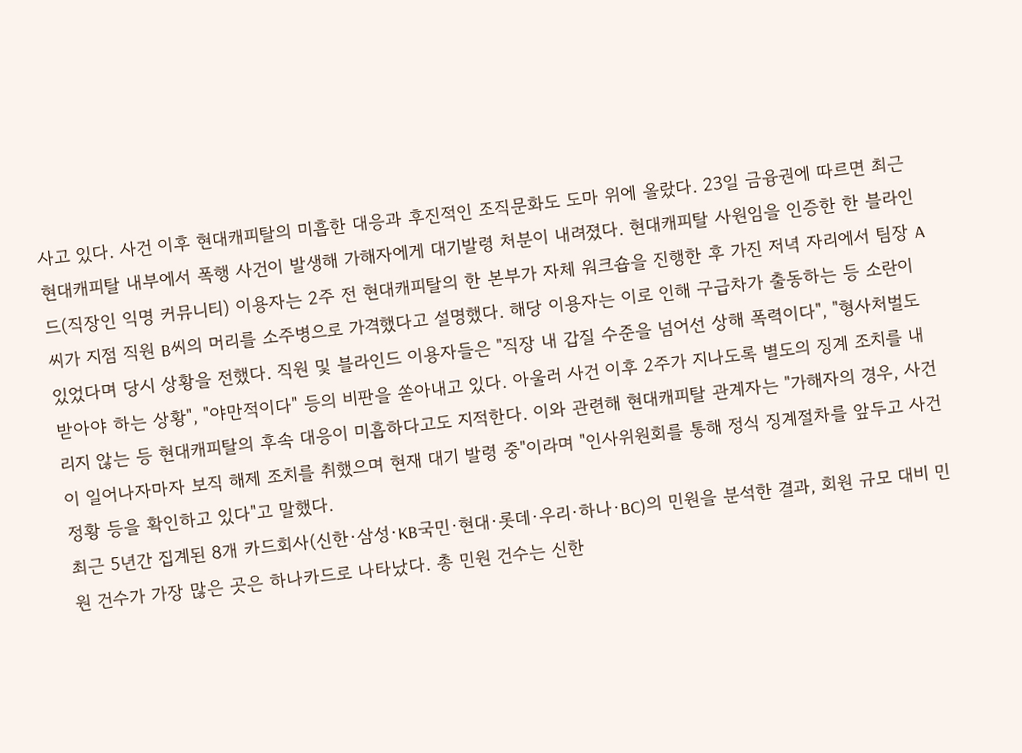사고 있다. 사건 이후 현대캐피탈의 미흡한 대응과 후진적인 조직문화도 도마 위에 올랐다. 23일 금융권에 따르면 최근 현대캐피탈 내부에서 폭행 사건이 발생해 가해자에게 대기발령 처분이 내려졌다. 현대캐피탈 사원임을 인증한 한 블라인드(직장인 익명 커뮤니티) 이용자는 2주 전 현대캐피탈의 한 본부가 자체 워크숍을 진행한 후 가진 저녁 자리에서 팀장 A씨가 지점 직원 B씨의 머리를 소주병으로 가격했다고 설명했다. 해당 이용자는 이로 인해 구급차가 출동하는 등 소란이 있었다며 당시 상황을 전했다. 직원 및 블라인드 이용자들은 "직장 내 갑질 수준을 넘어선 상해 폭력이다", "형사처벌도 받아야 하는 상황", "야만적이다" 등의 비판을 쏟아내고 있다. 아울러 사건 이후 2주가 지나도록 별도의 징계 조치를 내리지 않는 등 현대캐피탈의 후속 대응이 미흡하다고도 지적한다. 이와 관련해 현대캐피탈 관계자는 "가해자의 경우, 사건이 일어나자마자 보직 해제 조치를 취했으며 현재 대기 발령 중"이라며 "인사위원회를 통해 정식 징계절차를 앞두고 사건 정황 등을 확인하고 있다"고 말했다.
최근 5년간 집계된 8개 카드회사(신한·삼성·KB국민·현대·롯데·우리·하나·BC)의 민원을 분석한 결과, 회원 규모 대비 민원 건수가 가장 많은 곳은 하나카드로 나타났다. 총 민원 건수는 신한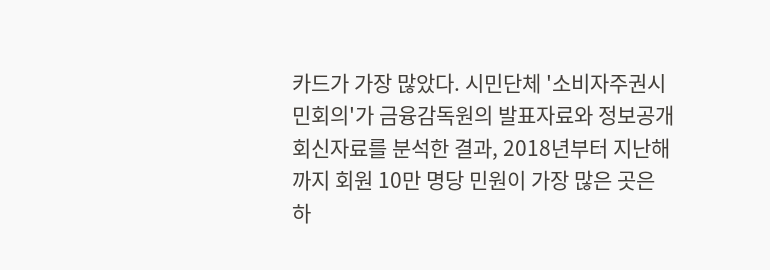카드가 가장 많았다. 시민단체 '소비자주권시민회의'가 금융감독원의 발표자료와 정보공개 회신자료를 분석한 결과, 2018년부터 지난해까지 회원 10만 명당 민원이 가장 많은 곳은 하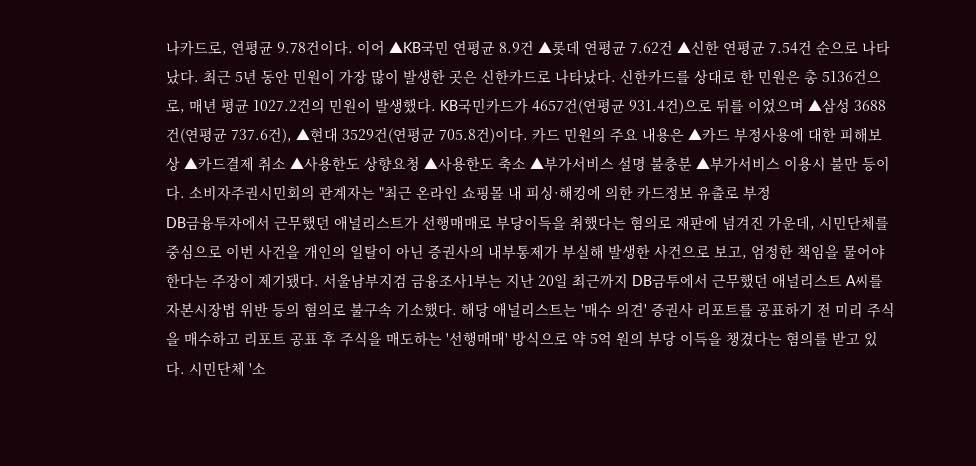나카드로, 연평균 9.78건이다. 이어 ▲KB국민 연평균 8.9건 ▲롯데 연평균 7.62건 ▲신한 연평균 7.54건 순으로 나타났다. 최근 5년 동안 민원이 가장 많이 발생한 곳은 신한카드로 나타났다. 신한카드를 상대로 한 민원은 총 5136건으로, 매년 평균 1027.2건의 민원이 발생했다. KB국민카드가 4657건(연평균 931.4건)으로 뒤를 이었으며 ▲삼성 3688건(연평균 737.6건), ▲현대 3529건(연평균 705.8건)이다. 카드 민원의 주요 내용은 ▲카드 부정사용에 대한 피해보상 ▲카드결제 취소 ▲사용한도 상향요청 ▲사용한도 축소 ▲부가서비스 설명 불충분 ▲부가서비스 이용시 불만 등이다. 소비자주권시민회의 관계자는 "최근 온라인 쇼핑몰 내 피싱·해킹에 의한 카드정보 유출로 부정
DB금융투자에서 근무했던 애널리스트가 선행매매로 부당이득을 취했다는 혐의로 재판에 넘겨진 가운데, 시민단체를 중심으로 이번 사건을 개인의 일탈이 아닌 증권사의 내부통제가 부실해 발생한 사건으로 보고, 엄정한 책임을 물어야 한다는 주장이 제기됐다. 서울남부지검 금융조사1부는 지난 20일 최근까지 DB금투에서 근무했던 애널리스트 A씨를 자본시장법 위반 등의 혐의로 불구속 기소했다. 해당 애널리스트는 '매수 의견' 증권사 리포트를 공표하기 전 미리 주식을 매수하고 리포트 공표 후 주식을 매도하는 '선행매매' 방식으로 약 5억 원의 부당 이득을 챙겼다는 혐의를 받고 있다. 시민단체 '소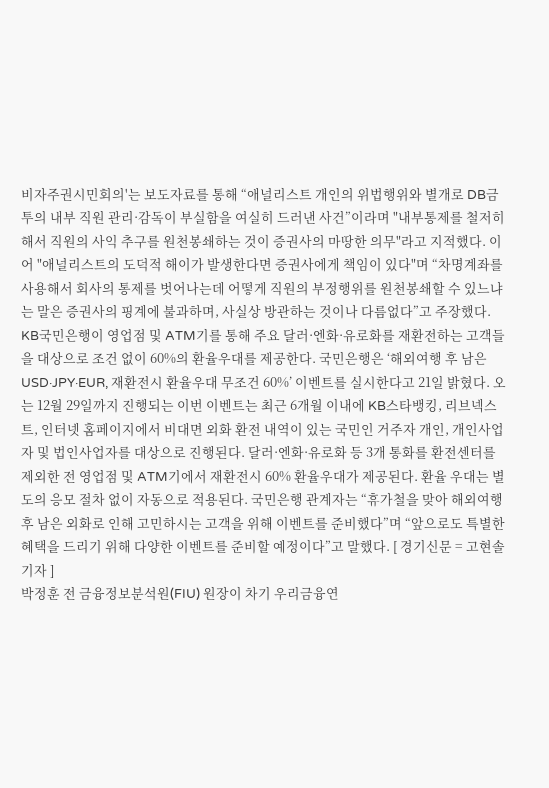비자주권시민회의'는 보도자료를 통해 “애널리스트 개인의 위법행위와 별개로 DB금투의 내부 직원 관리·감독이 부실함을 여실히 드러낸 사건”이라며 "내부통제를 철저히 해서 직원의 사익 추구를 원천봉쇄하는 것이 증권사의 마땅한 의무"라고 지적했다. 이어 "애널리스트의 도덕적 해이가 발생한다면 증권사에게 책임이 있다"며 “차명계좌를 사용해서 회사의 통제를 벗어나는데 어떻게 직원의 부정행위를 원천봉쇄할 수 있느냐는 말은 증권사의 핑계에 불과하며, 사실상 방관하는 것이나 다름없다”고 주장했다.
KB국민은행이 영업점 및 ATM기를 통해 주요 달러·엔화·유로화를 재환전하는 고객들을 대상으로 조건 없이 60%의 환율우대를 제공한다. 국민은행은 ‘해외여행 후 남은 USD·JPY·EUR, 재환전시 환율우대 무조건 60%’ 이벤트를 실시한다고 21일 밝혔다. 오는 12월 29일까지 진행되는 이번 이벤트는 최근 6개월 이내에 KB스타뱅킹, 리브넥스트, 인터넷 홈페이지에서 비대면 외화 환전 내역이 있는 국민인 거주자 개인, 개인사업자 및 법인사업자를 대상으로 진행된다. 달러·엔화·유로화 등 3개 통화를 환전센터를 제외한 전 영업점 및 ATM기에서 재환전시 60% 환율우대가 제공된다. 환율 우대는 별도의 응모 절차 없이 자동으로 적용된다. 국민은행 관계자는 “휴가철을 맞아 해외여행 후 남은 외화로 인해 고민하시는 고객을 위해 이벤트를 준비했다”며 “앞으로도 특별한 혜택을 드리기 위해 다양한 이벤트를 준비할 예정이다”고 말했다. [ 경기신문 = 고현솔 기자 ]
박정훈 전 금융정보분석원(FIU) 원장이 차기 우리금융연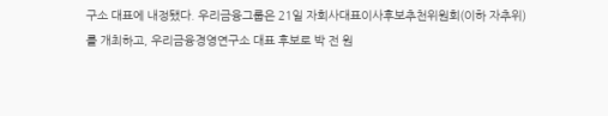구소 대표에 내정됐다. 우리금융그룹은 21일 자회사대표이사후보추천위원회(이하 자추위)를 개최하고, 우리금융경영연구소 대표 후보로 박 전 원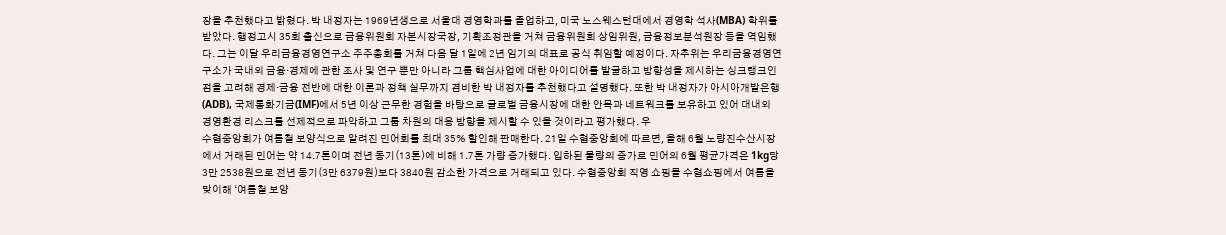장을 추천했다고 밝혔다. 박 내정자는 1969년생으로 서울대 경영학과를 졸업하고, 미국 노스웨스턴대에서 경영학 석사(MBA) 학위를 받았다. 행정고시 35회 출신으로 금융위원회 자본시장국장, 기획조정관을 거쳐 금융위원회 상임위원, 금융정보분석원장 등을 역임했다. 그는 이달 우리금융경영연구소 주주총회를 거쳐 다음 달 1일에 2년 임기의 대표로 공식 취임할 예정이다. 자추위는 우리금융경영연구소가 국내외 금융·경제에 관한 조사 및 연구 뿐만 아니라 그룹 핵심사업에 대한 아이디어를 발굴하고 방향성을 제시하는 싱크탱크인 점을 고려해 경제·금융 전반에 대한 이론과 정책 실무까지 겸비한 박 내정자를 추천했다고 설명했다. 또한 박 내정자가 아시아개발은행(ADB), 국제통화기금(IMF)에서 5년 이상 근무한 경험을 바탕으로 글로벌 금융시장에 대한 안목과 네트워크를 보유하고 있어 대내외 경영환경 리스크를 선제적으로 파악하고 그룹 차원의 대응 방향을 제시할 수 있을 것이라고 평가했다. 우
수협중앙회가 여름철 보양식으로 알려진 민어회를 최대 35% 할인해 판매한다. 21일 수협중앙회에 따르면, 올해 6월 노량진수산시장에서 거래된 민어는 약 14.7톤이며 전년 동기(13톤)에 비해 1.7톤 가량 증가했다. 입하된 물량의 증가로 민어의 6월 평균가격은 1kg당 3만 2538원으로 전년 동기(3만 6379원)보다 3840원 감소한 가격으로 거래되고 있다. 수협중앙회 직영 쇼핑몰 수협쇼핑에서 여름을 맞이해 ‘여름철 보양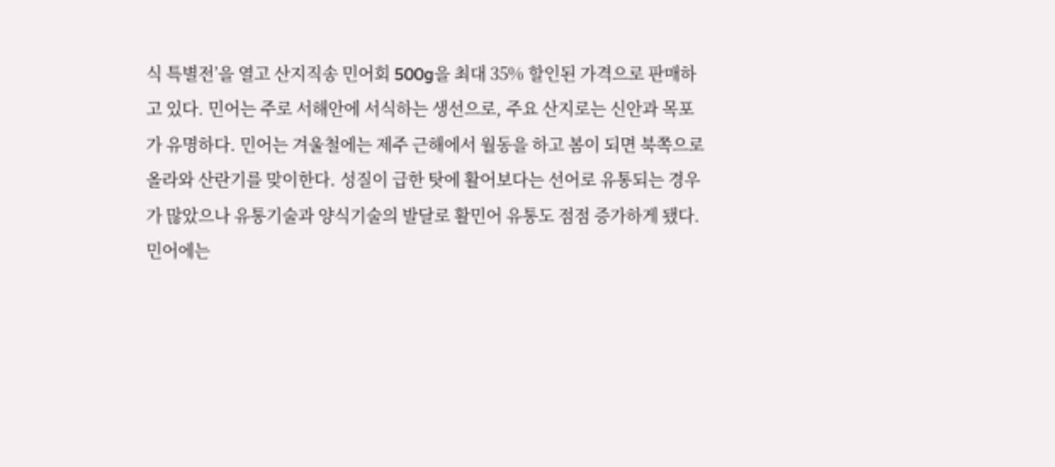식 특별전’을 열고 산지직송 민어회 500g을 최대 35% 할인된 가격으로 판매하고 있다. 민어는 주로 서해안에 서식하는 생선으로, 주요 산지로는 신안과 목포가 유명하다. 민어는 겨울철에는 제주 근해에서 월동을 하고 봄이 되면 북쪽으로 올라와 산란기를 맞이한다. 성질이 급한 탓에 활어보다는 선어로 유통되는 경우가 많았으나 유통기술과 양식기술의 발달로 활민어 유통도 점점 증가하게 됐다. 민어에는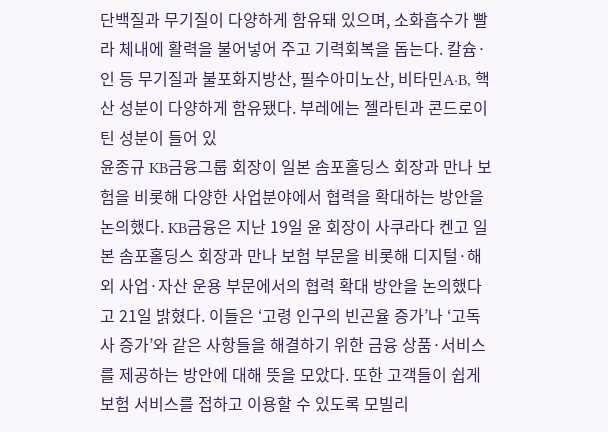단백질과 무기질이 다양하게 함유돼 있으며, 소화흡수가 빨라 체내에 활력을 불어넣어 주고 기력회복을 돕는다. 칼슘·인 등 무기질과 불포화지방산, 필수아미노산, 비타민A·B, 핵산 성분이 다양하게 함유됐다. 부레에는 젤라틴과 콘드로이틴 성분이 들어 있
윤종규 KB금융그룹 회장이 일본 솜포홀딩스 회장과 만나 보험을 비롯해 다양한 사업분야에서 협력을 확대하는 방안을 논의했다. KB금융은 지난 19일 윤 회장이 사쿠라다 켄고 일본 솜포홀딩스 회장과 만나 보험 부문을 비롯해 디지털·해외 사업·자산 운용 부문에서의 협력 확대 방안을 논의했다고 21일 밝혔다. 이들은 ‘고령 인구의 빈곤율 증가’나 ‘고독사 증가’와 같은 사항들을 해결하기 위한 금융 상품·서비스를 제공하는 방안에 대해 뜻을 모았다. 또한 고객들이 쉽게 보험 서비스를 접하고 이용할 수 있도록 모빌리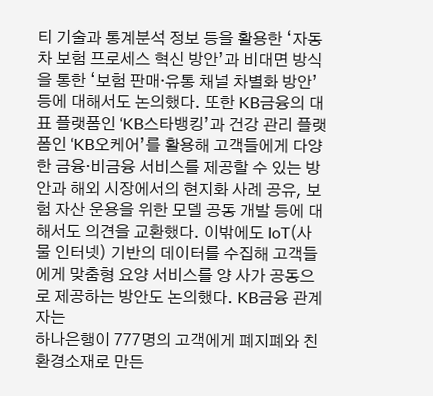티 기술과 통계분석 정보 등을 활용한 ‘자동차 보험 프로세스 혁신 방안’과 비대면 방식을 통한 ‘보험 판매·유통 채널 차별화 방안’ 등에 대해서도 논의했다. 또한 KB금융의 대표 플랫폼인 ‘KB스타뱅킹’과 건강 관리 플랫폼인 ‘KB오케어’를 활용해 고객들에게 다양한 금융·비금융 서비스를 제공할 수 있는 방안과 해외 시장에서의 현지화 사례 공유, 보험 자산 운용을 위한 모델 공동 개발 등에 대해서도 의견을 교환했다. 이밖에도 IoT(사물 인터넷) 기반의 데이터를 수집해 고객들에게 맞춤형 요양 서비스를 양 사가 공동으로 제공하는 방안도 논의했다. KB금융 관계자는
하나은행이 777명의 고객에게 폐지폐와 친환경소재로 만든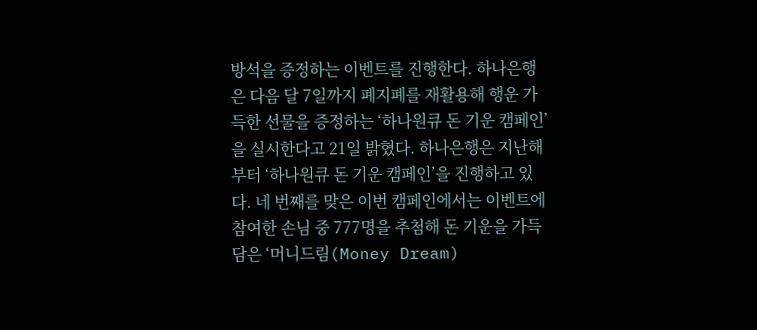방석을 증정하는 이벤트를 진행한다. 하나은행은 다음 달 7일까지 폐지폐를 재활용해 행운 가득한 선물을 증정하는 ‘하나원큐 돈 기운 캠페인’을 실시한다고 21일 밝혔다. 하나은행은 지난해부터 ‘하나원큐 돈 기운 캠페인’을 진행하고 있다. 네 번째를 맞은 이번 캠페인에서는 이벤트에 참여한 손님 중 777명을 추첨해 돈 기운을 가득 담은 ‘머니드림(Money Dream)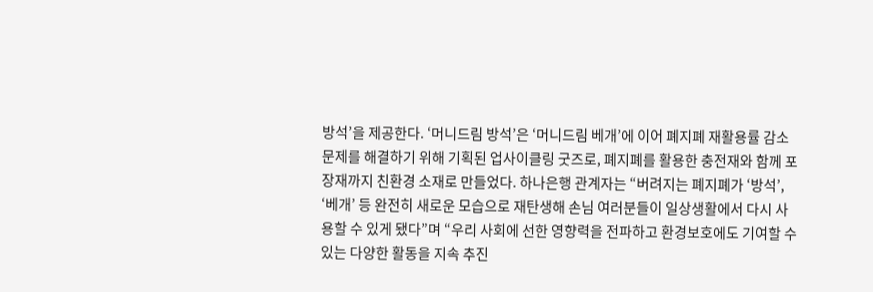방석’을 제공한다. ‘머니드림 방석’은 ‘머니드림 베개’에 이어 폐지폐 재활용률 감소 문제를 해결하기 위해 기획된 업사이클링 굿즈로, 폐지폐를 활용한 충전재와 함께 포장재까지 친환경 소재로 만들었다. 하나은행 관계자는 “버려지는 폐지폐가 ‘방석’, ‘베개’ 등 완전히 새로운 모습으로 재탄생해 손님 여러분들이 일상생활에서 다시 사용할 수 있게 됐다”며 “우리 사회에 선한 영향력을 전파하고 환경보호에도 기여할 수 있는 다양한 활동을 지속 추진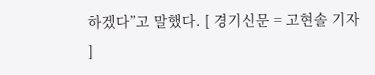하겠다”고 말했다. [ 경기신문 = 고현솔 기자 ]